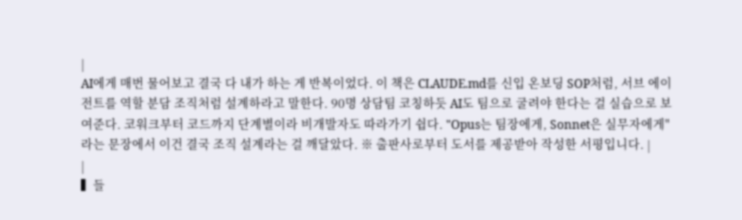|
AI에게 매번 물어보고 결국 다 내가 하는 게 반복이었다. 이 책은 CLAUDE.md를 신입 온보딩 SOP처럼, 서브 에이전트를 역할 분담 조직처럼 설계하라고 말한다. 90명 상담팀 코칭하듯 AI도 팀으로 굴려야 한다는 걸 실습으로 보여준다. 코워크부터 코드까지 단계별이라 비개발자도 따라가기 쉽다. "Opus는 팀장에게, Sonnet은 실무자에게"라는 문장에서 이건 결국 조직 설계라는 걸 깨달았다. ※ 출판사로부터 도서를 제공받아 작성한 서평입니다. |
|
▍들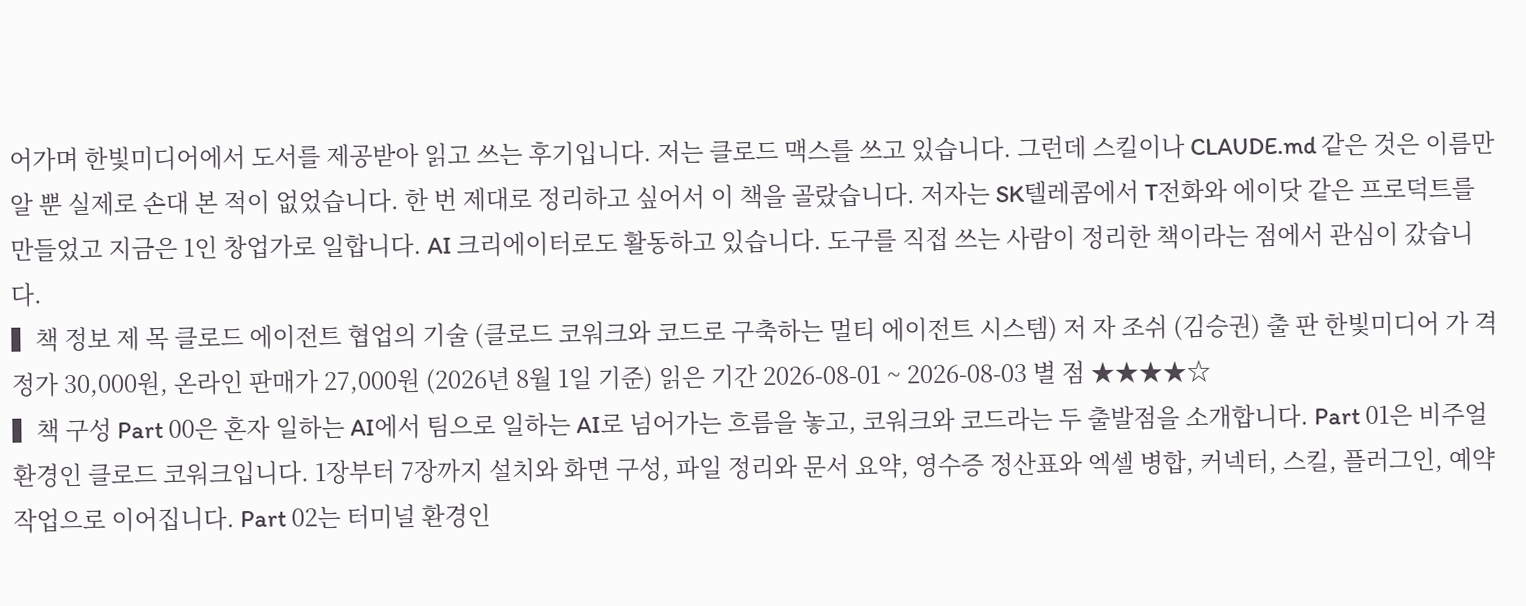어가며 한빛미디어에서 도서를 제공받아 읽고 쓰는 후기입니다. 저는 클로드 맥스를 쓰고 있습니다. 그런데 스킬이나 CLAUDE.md 같은 것은 이름만 알 뿐 실제로 손대 본 적이 없었습니다. 한 번 제대로 정리하고 싶어서 이 책을 골랐습니다. 저자는 SK텔레콤에서 T전화와 에이닷 같은 프로덕트를 만들었고 지금은 1인 창업가로 일합니다. AI 크리에이터로도 활동하고 있습니다. 도구를 직접 쓰는 사람이 정리한 책이라는 점에서 관심이 갔습니다.
▍책 정보 제 목 클로드 에이전트 협업의 기술 (클로드 코워크와 코드로 구축하는 멀티 에이전트 시스템) 저 자 조쉬 (김승권) 출 판 한빛미디어 가 격 정가 30,000원, 온라인 판매가 27,000원 (2026년 8월 1일 기준) 읽은 기간 2026-08-01 ~ 2026-08-03 별 점 ★★★★☆
▍책 구성 Part 00은 혼자 일하는 AI에서 팀으로 일하는 AI로 넘어가는 흐름을 놓고, 코워크와 코드라는 두 출발점을 소개합니다. Part 01은 비주얼 환경인 클로드 코워크입니다. 1장부터 7장까지 설치와 화면 구성, 파일 정리와 문서 요약, 영수증 정산표와 엑셀 병합, 커넥터, 스킬, 플러그인, 예약 작업으로 이어집니다. Part 02는 터미널 환경인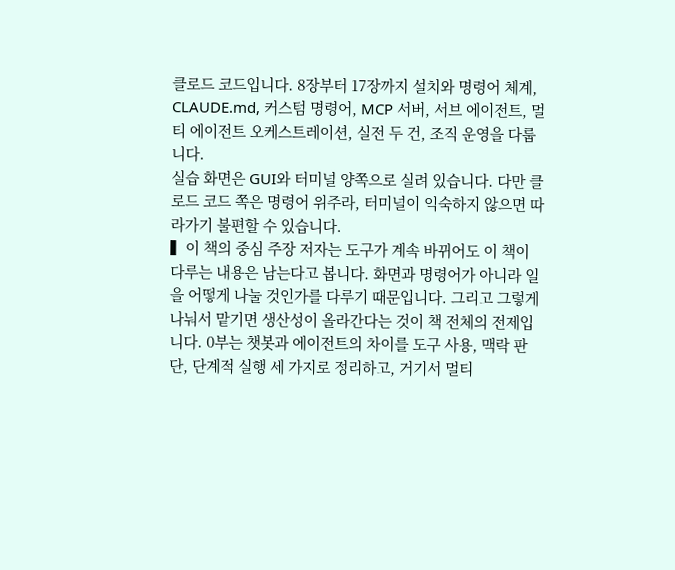클로드 코드입니다. 8장부터 17장까지 설치와 명령어 체계, CLAUDE.md, 커스텀 명령어, MCP 서버, 서브 에이전트, 멀티 에이전트 오케스트레이션, 실전 두 건, 조직 운영을 다룹니다.
실습 화면은 GUI와 터미널 양쪽으로 실려 있습니다. 다만 클로드 코드 쪽은 명령어 위주라, 터미널이 익숙하지 않으면 따라가기 불편할 수 있습니다.
▍이 책의 중심 주장 저자는 도구가 계속 바뀌어도 이 책이 다루는 내용은 남는다고 봅니다. 화면과 명령어가 아니라 일을 어떻게 나눌 것인가를 다루기 때문입니다. 그리고 그렇게 나눠서 맡기면 생산성이 올라간다는 것이 책 전체의 전제입니다. 0부는 챗봇과 에이전트의 차이를 도구 사용, 맥락 판단, 단계적 실행 세 가지로 정리하고, 거기서 멀티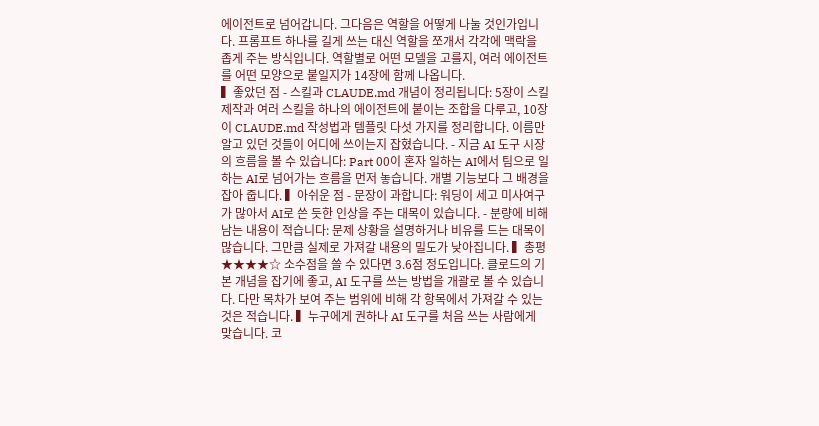에이전트로 넘어갑니다. 그다음은 역할을 어떻게 나눌 것인가입니다. 프롬프트 하나를 길게 쓰는 대신 역할을 쪼개서 각각에 맥락을 좁게 주는 방식입니다. 역할별로 어떤 모델을 고를지, 여러 에이전트를 어떤 모양으로 붙일지가 14장에 함께 나옵니다.
▍좋았던 점 - 스킬과 CLAUDE.md 개념이 정리됩니다: 5장이 스킬 제작과 여러 스킬을 하나의 에이전트에 붙이는 조합을 다루고, 10장이 CLAUDE.md 작성법과 템플릿 다섯 가지를 정리합니다. 이름만 알고 있던 것들이 어디에 쓰이는지 잡혔습니다. - 지금 AI 도구 시장의 흐름을 볼 수 있습니다: Part 00이 혼자 일하는 AI에서 팀으로 일하는 AI로 넘어가는 흐름을 먼저 놓습니다. 개별 기능보다 그 배경을 잡아 줍니다. ▍아쉬운 점 - 문장이 과합니다: 워딩이 세고 미사여구가 많아서 AI로 쓴 듯한 인상을 주는 대목이 있습니다. - 분량에 비해 남는 내용이 적습니다: 문제 상황을 설명하거나 비유를 드는 대목이 많습니다. 그만큼 실제로 가져갈 내용의 밀도가 낮아집니다. ▍총평 ★★★★☆ 소수점을 쓸 수 있다면 3.6점 정도입니다. 클로드의 기본 개념을 잡기에 좋고, AI 도구를 쓰는 방법을 개괄로 볼 수 있습니다. 다만 목차가 보여 주는 범위에 비해 각 항목에서 가져갈 수 있는 것은 적습니다. ▍누구에게 권하나 AI 도구를 처음 쓰는 사람에게 맞습니다. 코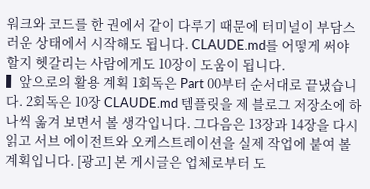워크와 코드를 한 권에서 같이 다루기 때문에 터미널이 부담스러운 상태에서 시작해도 됩니다. CLAUDE.md를 어떻게 써야 할지 헷갈리는 사람에게도 10장이 도움이 됩니다.
▍앞으로의 활용 계획 1회독은 Part 00부터 순서대로 끝냈습니다. 2회독은 10장 CLAUDE.md 템플릿을 제 블로그 저장소에 하나씩 옮겨 보면서 볼 생각입니다. 그다음은 13장과 14장을 다시 읽고 서브 에이전트와 오케스트레이션을 실제 작업에 붙여 볼 계획입니다. [광고] 본 게시글은 업체로부터 도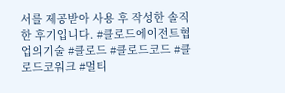서를 제공받아 사용 후 작성한 솔직한 후기입니다. #클로드에이전트협업의기술 #클로드 #클로드코드 #클로드코워크 #멀티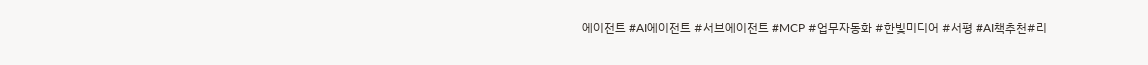에이전트 #AI에이전트 #서브에이전트 #MCP #업무자동화 #한빛미디어 #서평 #AI책추천#리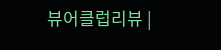뷰어클럽리뷰 |